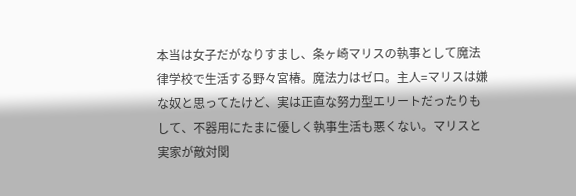本当は女子だがなりすまし、条ヶ崎マリスの執事として魔法律学校で生活する野々宮椿。魔法力はゼロ。主人=マリスは嫌な奴と思ってたけど、実は正直な努力型エリートだったりもして、不器用にたまに優しく執事生活も悪くない。マリスと実家が敵対関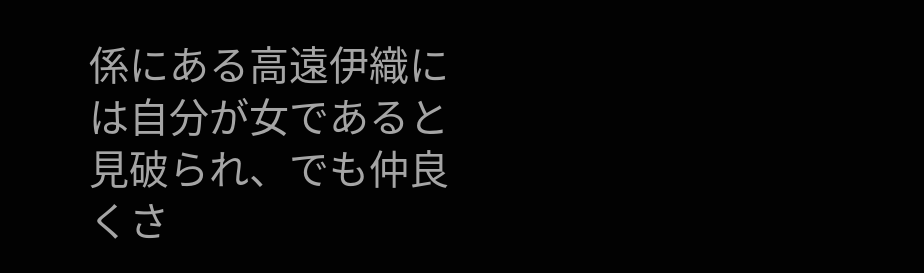係にある高遠伊織には自分が女であると見破られ、でも仲良くさ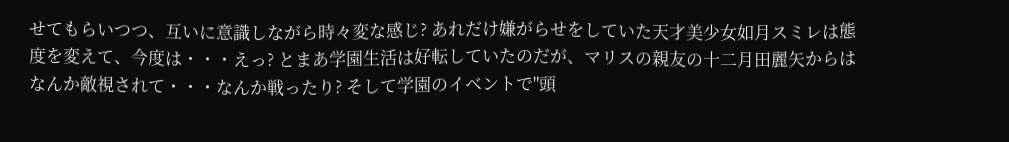せてもらいつつ、互いに意識しながら時々変な感じ? あれだけ嫌がらせをしていた天才美少女如月スミレは態度を変えて、今度は・・・えっ? とまあ学園生活は好転していたのだが、マリスの親友の十二月田麗矢からはなんか敵視されて・・・なんか戦ったり? そして学園のイベントで"頭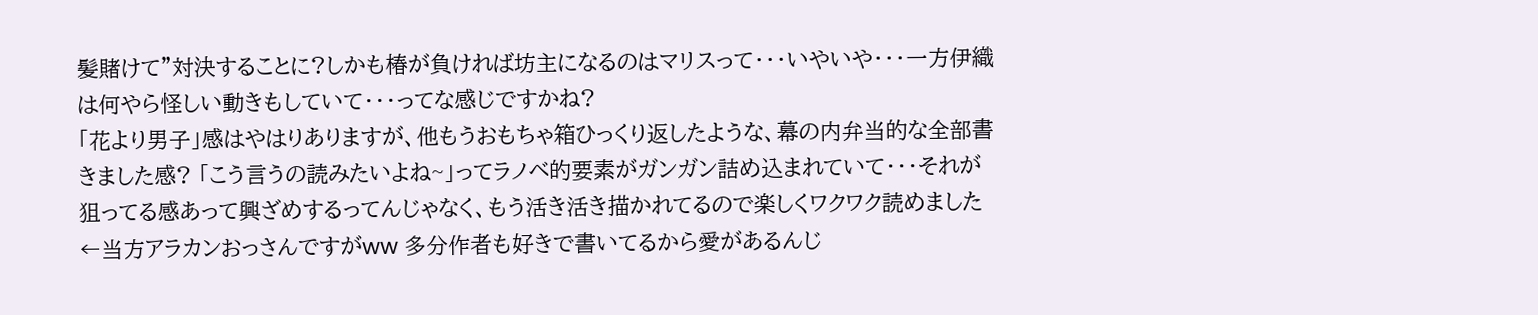髪賭けて"対決することに?しかも椿が負ければ坊主になるのはマリスって・・・いやいや・・・一方伊織は何やら怪しい動きもしていて・・・ってな感じですかね?
「花より男子」感はやはりありますが、他もうおもちゃ箱ひっくり返したような、幕の内弁当的な全部書きました感? 「こう言うの読みたいよね~」ってラノベ的要素がガンガン詰め込まれていて・・・それが狙ってる感あって興ざめするってんじゃなく、もう活き活き描かれてるので楽しくワクワク読めました←当方アラカンおっさんですがww 多分作者も好きで書いてるから愛があるんじ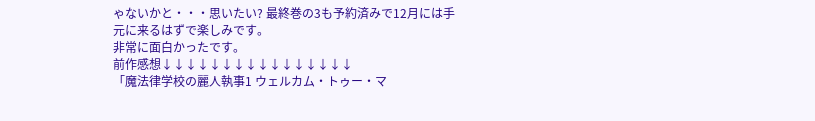ゃないかと・・・思いたい? 最終巻の3も予約済みで12月には手元に来るはずで楽しみです。
非常に面白かったです。
前作感想↓↓↓↓↓↓↓↓↓↓↓↓↓↓↓↓
「魔法律学校の麗人執事1 ウェルカム・トゥー・マ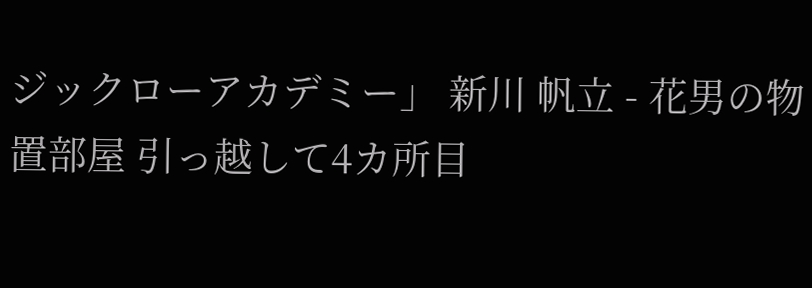ジックローアカデミー」 新川 帆立 - 花男の物置部屋 引っ越して4カ所目